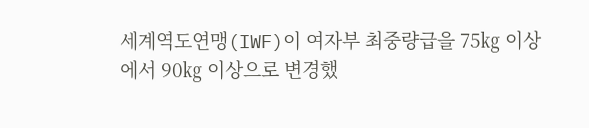세계역도연맹(IWF)이 여자부 최중량급을 75㎏ 이상에서 90㎏ 이상으로 변경했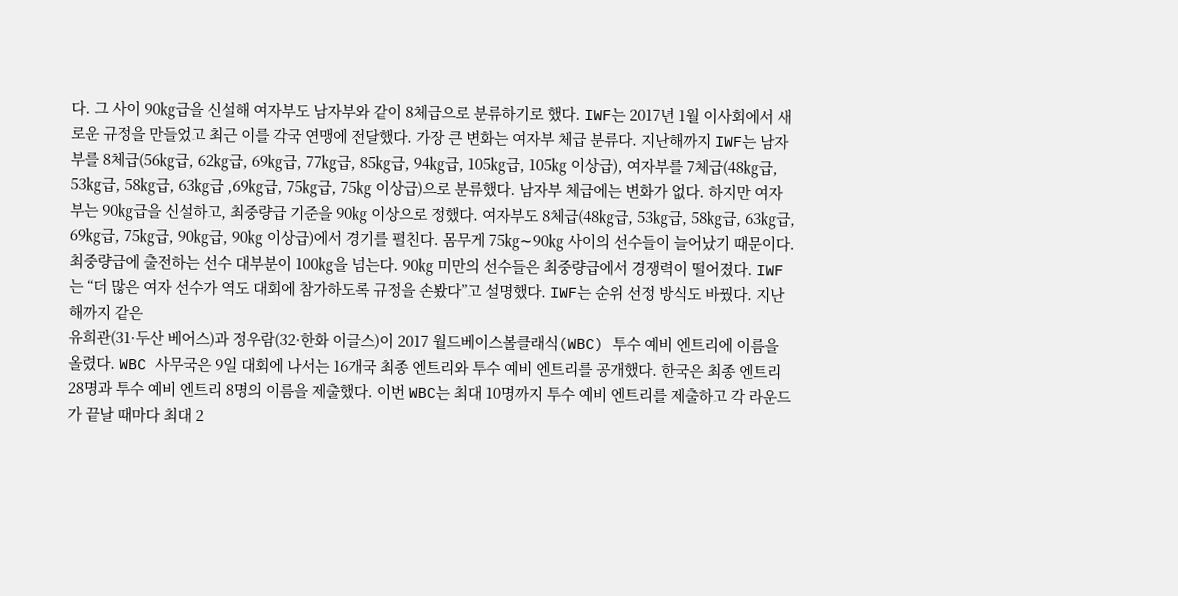다. 그 사이 90㎏급을 신설해 여자부도 남자부와 같이 8체급으로 분류하기로 했다. IWF는 2017년 1월 이사회에서 새로운 규정을 만들었고 최근 이를 각국 연맹에 전달했다. 가장 큰 변화는 여자부 체급 분류다. 지난해까지 IWF는 남자부를 8체급(56㎏급, 62㎏급, 69㎏급, 77㎏급, 85㎏급, 94㎏급, 105㎏급, 105㎏ 이상급), 여자부를 7체급(48㎏급, 53㎏급, 58㎏급, 63㎏급 ,69㎏급, 75㎏급, 75㎏ 이상급)으로 분류했다. 남자부 체급에는 변화가 없다. 하지만 여자부는 90㎏급을 신설하고, 최중량급 기준을 90㎏ 이상으로 정했다. 여자부도 8체급(48㎏급, 53㎏급, 58㎏급, 63㎏급, 69㎏급, 75㎏급, 90㎏급, 90㎏ 이상급)에서 경기를 펼친다. 몸무게 75㎏∼90㎏ 사이의 선수들이 늘어났기 때문이다. 최중량급에 출전하는 선수 대부분이 100㎏을 넘는다. 90㎏ 미만의 선수들은 최중량급에서 경쟁력이 떨어졌다. IWF는 “더 많은 여자 선수가 역도 대회에 참가하도록 규정을 손봤다”고 설명했다. IWF는 순위 선정 방식도 바꿨다. 지난해까지 같은
유희관(31·두산 베어스)과 정우람(32·한화 이글스)이 2017 월드베이스볼클래식(WBC) 투수 예비 엔트리에 이름을 올렸다. WBC 사무국은 9일 대회에 나서는 16개국 최종 엔트리와 투수 예비 엔트리를 공개했다. 한국은 최종 엔트리 28명과 투수 예비 엔트리 8명의 이름을 제출했다. 이번 WBC는 최대 10명까지 투수 예비 엔트리를 제출하고 각 라운드가 끝날 때마다 최대 2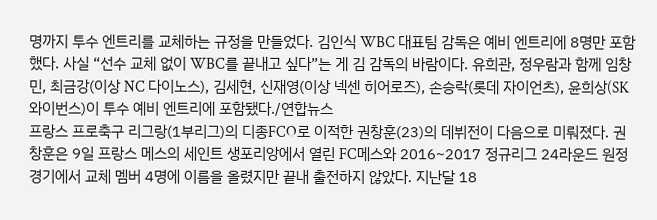명까지 투수 엔트리를 교체하는 규정을 만들었다. 김인식 WBC 대표팀 감독은 예비 엔트리에 8명만 포함했다. 사실 “선수 교체 없이 WBC를 끝내고 싶다”는 게 김 감독의 바람이다. 유희관, 정우람과 함께 임창민, 최금강(이상 NC 다이노스), 김세현, 신재영(이상 넥센 히어로즈), 손승락(롯데 자이언츠), 윤희상(SK 와이번스)이 투수 예비 엔트리에 포함됐다./연합뉴스
프랑스 프로축구 리그랑(1부리그)의 디종FCO로 이적한 권창훈(23)의 데뷔전이 다음으로 미뤄졌다. 권창훈은 9일 프랑스 메스의 세인트 생포리앙에서 열린 FC메스와 2016~2017 정규리그 24라운드 원정 경기에서 교체 멤버 4명에 이름을 올렸지만 끝내 출전하지 않았다. 지난달 18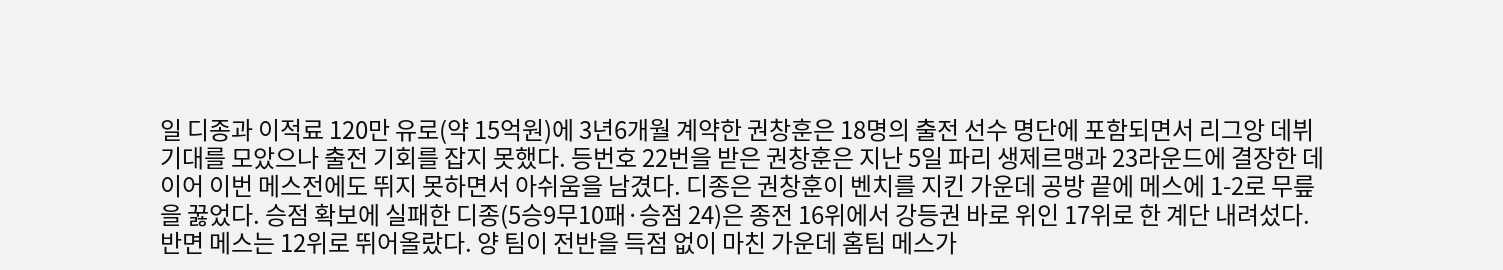일 디종과 이적료 120만 유로(약 15억원)에 3년6개월 계약한 권창훈은 18명의 출전 선수 명단에 포함되면서 리그앙 데뷔 기대를 모았으나 출전 기회를 잡지 못했다. 등번호 22번을 받은 권창훈은 지난 5일 파리 생제르맹과 23라운드에 결장한 데 이어 이번 메스전에도 뛰지 못하면서 아쉬움을 남겼다. 디종은 권창훈이 벤치를 지킨 가운데 공방 끝에 메스에 1-2로 무릎을 꿇었다. 승점 확보에 실패한 디종(5승9무10패·승점 24)은 종전 16위에서 강등권 바로 위인 17위로 한 계단 내려섰다. 반면 메스는 12위로 뛰어올랐다. 양 팀이 전반을 득점 없이 마친 가운데 홈팀 메스가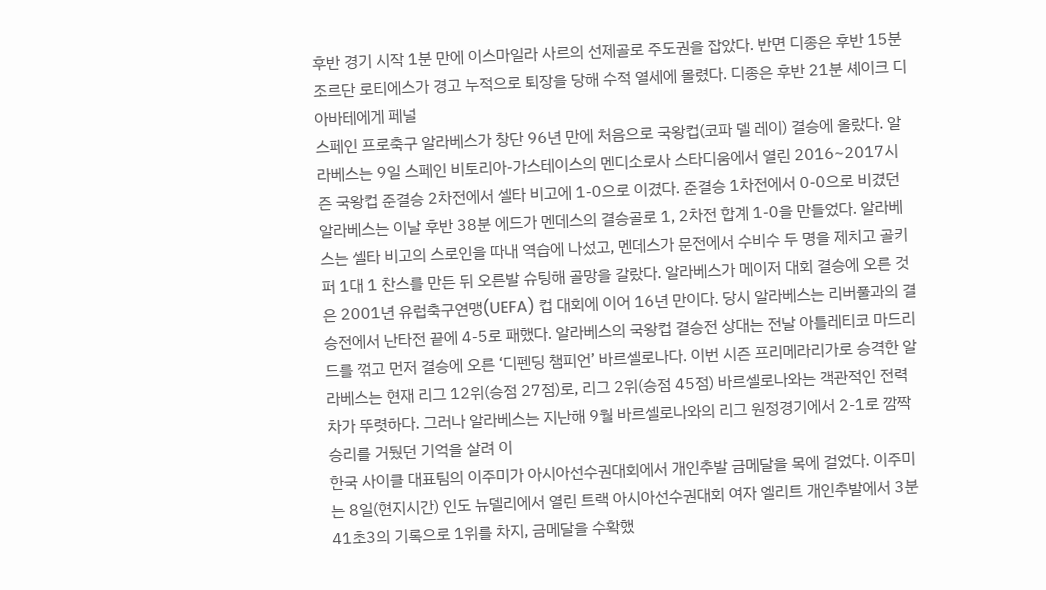후반 경기 시작 1분 만에 이스마일라 사르의 선제골로 주도권을 잡았다. 반면 디종은 후반 15분 조르단 로티에스가 경고 누적으로 퇴장을 당해 수적 열세에 몰렸다. 디종은 후반 21분 셰이크 디아바테에게 페널
스페인 프로축구 알라베스가 창단 96년 만에 처음으로 국왕컵(코파 델 레이) 결승에 올랐다. 알라베스는 9일 스페인 비토리아-가스테이스의 멘디소로사 스타디움에서 열린 2016~2017시즌 국왕컵 준결승 2차전에서 셀타 비고에 1-0으로 이겼다. 준결승 1차전에서 0-0으로 비겼던 알라베스는 이날 후반 38분 에드가 멘데스의 결승골로 1, 2차전 합계 1-0을 만들었다. 알라베스는 셀타 비고의 스로인을 따내 역습에 나섰고, 멘데스가 문전에서 수비수 두 명을 제치고 골키퍼 1대 1 찬스를 만든 뒤 오른발 슈팅해 골망을 갈랐다. 알라베스가 메이저 대회 결승에 오른 것은 2001년 유럽축구연맹(UEFA) 컵 대회에 이어 16년 만이다. 당시 알라베스는 리버풀과의 결승전에서 난타전 끝에 4-5로 패했다. 알라베스의 국왕컵 결승전 상대는 전날 아틀레티코 마드리드를 꺾고 먼저 결승에 오른 ‘디펜딩 챔피언’ 바르셀로나다. 이번 시즌 프리메라리가로 승격한 알라베스는 현재 리그 12위(승점 27점)로, 리그 2위(승점 45점) 바르셀로나와는 객관적인 전력 차가 뚜렷하다. 그러나 알라베스는 지난해 9월 바르셀로나와의 리그 원정경기에서 2-1로 깜짝 승리를 거뒀던 기억을 살려 이
한국 사이클 대표팀의 이주미가 아시아선수권대회에서 개인추발 금메달을 목에 걸었다. 이주미는 8일(현지시간) 인도 뉴델리에서 열린 트랙 아시아선수권대회 여자 엘리트 개인추발에서 3분41초3의 기록으로 1위를 차지, 금메달을 수확했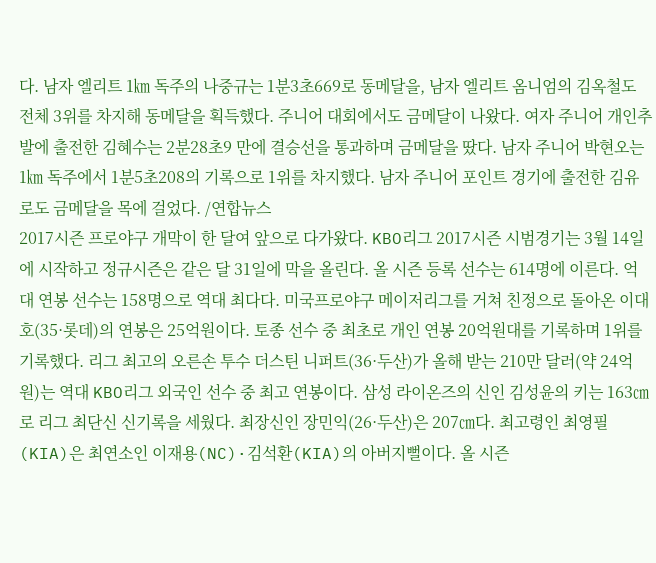다. 남자 엘리트 1㎞ 독주의 나중규는 1분3초669로 동메달을, 남자 엘리트 옴니엄의 김옥철도 전체 3위를 차지해 동메달을 획득했다. 주니어 대회에서도 금메달이 나왔다. 여자 주니어 개인추발에 출전한 김혜수는 2분28초9 만에 결승선을 통과하며 금메달을 땄다. 남자 주니어 박현오는 1㎞ 독주에서 1분5초208의 기록으로 1위를 차지했다. 남자 주니어 포인트 경기에 출전한 김유로도 금메달을 목에 걸었다. /연합뉴스
2017시즌 프로야구 개막이 한 달여 앞으로 다가왔다. KBO리그 2017시즌 시범경기는 3월 14일에 시작하고 정규시즌은 같은 달 31일에 막을 올린다. 올 시즌 등록 선수는 614명에 이른다. 억대 연봉 선수는 158명으로 역대 최다다. 미국프로야구 메이저리그를 거쳐 친정으로 돌아온 이대호(35·롯데)의 연봉은 25억원이다. 토종 선수 중 최초로 개인 연봉 20억원대를 기록하며 1위를 기록했다. 리그 최고의 오른손 투수 더스틴 니퍼트(36·두산)가 올해 받는 210만 달러(약 24억원)는 역대 KBO리그 외국인 선수 중 최고 연봉이다. 삼성 라이온즈의 신인 김성윤의 키는 163㎝로 리그 최단신 신기록을 세웠다. 최장신인 장민익(26·두산)은 207㎝다. 최고령인 최영필(KIA)은 최연소인 이재용(NC)·김석환(KIA)의 아버지뻘이다. 올 시즌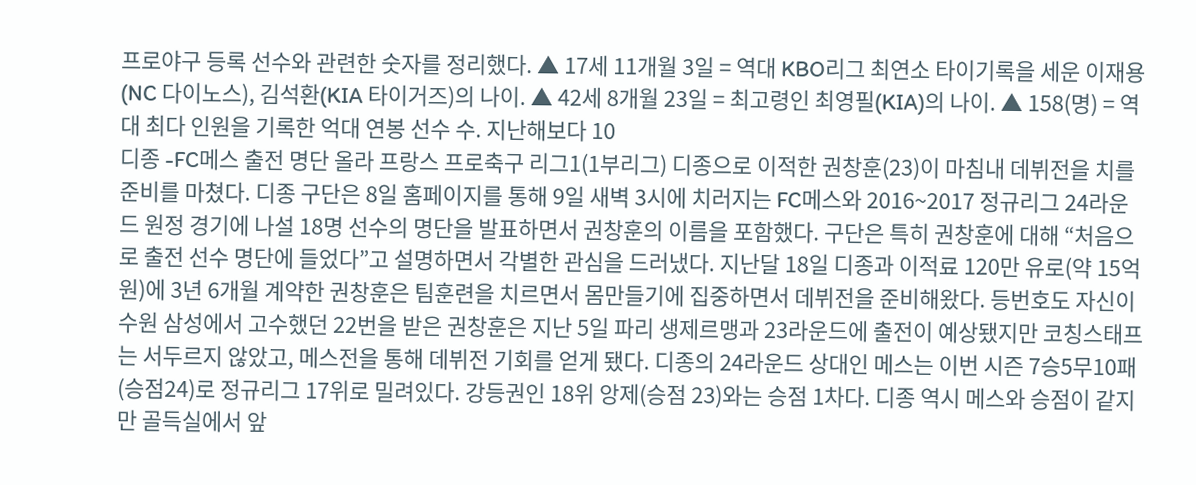프로야구 등록 선수와 관련한 숫자를 정리했다. ▲ 17세 11개월 3일 = 역대 KBO리그 최연소 타이기록을 세운 이재용(NC 다이노스), 김석환(KIA 타이거즈)의 나이. ▲ 42세 8개월 23일 = 최고령인 최영필(KIA)의 나이. ▲ 158(명) = 역대 최다 인원을 기록한 억대 연봉 선수 수. 지난해보다 10
디종 -FC메스 출전 명단 올라 프랑스 프로축구 리그1(1부리그) 디종으로 이적한 권창훈(23)이 마침내 데뷔전을 치를 준비를 마쳤다. 디종 구단은 8일 홈페이지를 통해 9일 새벽 3시에 치러지는 FC메스와 2016~2017 정규리그 24라운드 원정 경기에 나설 18명 선수의 명단을 발표하면서 권창훈의 이름을 포함했다. 구단은 특히 권창훈에 대해 “처음으로 출전 선수 명단에 들었다”고 설명하면서 각별한 관심을 드러냈다. 지난달 18일 디종과 이적료 120만 유로(약 15억원)에 3년 6개월 계약한 권창훈은 팀훈련을 치르면서 몸만들기에 집중하면서 데뷔전을 준비해왔다. 등번호도 자신이 수원 삼성에서 고수했던 22번을 받은 권창훈은 지난 5일 파리 생제르맹과 23라운드에 출전이 예상됐지만 코칭스태프는 서두르지 않았고, 메스전을 통해 데뷔전 기회를 얻게 됐다. 디종의 24라운드 상대인 메스는 이번 시즌 7승5무10패(승점24)로 정규리그 17위로 밀려있다. 강등권인 18위 앙제(승점 23)와는 승점 1차다. 디종 역시 메스와 승점이 같지만 골득실에서 앞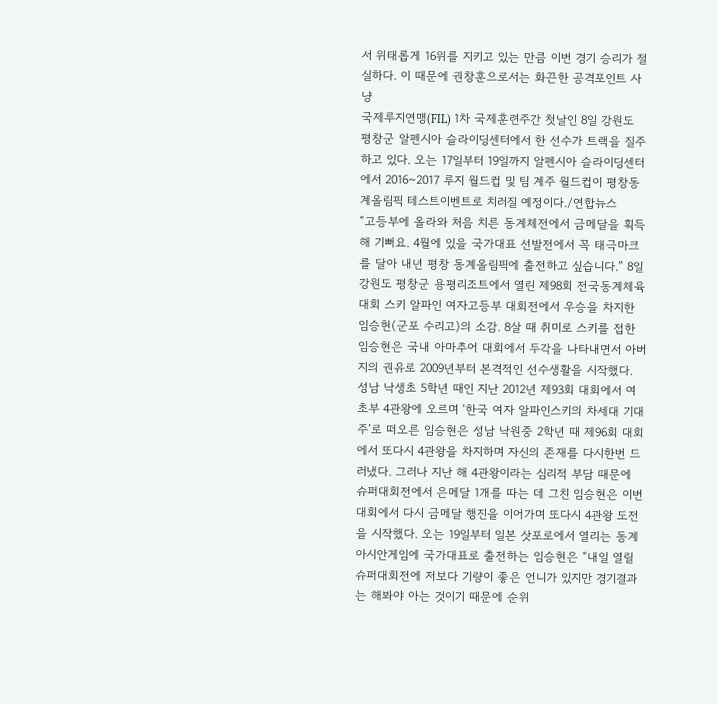서 위태롭게 16위를 지키고 있는 만큼 이번 경기 승리가 절실하다. 이 때문에 권창훈으로서는 화끈한 공격포인트 사냥
국제루지연맹(FIL) 1차 국제훈련주간 첫날인 8일 강원도 평창군 알펜시아 슬라이딩센터에서 한 선수가 트랙을 질주하고 있다. 오는 17일부터 19일까지 알펜시아 슬라이딩센터에서 2016~2017 루지 월드컵 및 팀 계주 월드컵이 평창동계올림픽 테스트이벤트로 치러질 예정이다./연합뉴스
“고등부에 올라와 처음 치른 동계체전에서 금메달을 획득해 기뻐요. 4월에 있을 국가대표 선발전에서 꼭 태극마크를 달아 내년 평창 동계올림픽에 출전하고 싶습니다.” 8일 강원도 평창군 용평리조트에서 열린 제98회 전국동계체육대회 스키 알파인 여자고등부 대회전에서 우승을 차지한 임승현(군포 수리고)의 소감. 8살 때 취미로 스키를 접한 임승현은 국내 아마추어 대회에서 두각을 나타내면서 아버지의 권유로 2009년부터 본격적인 선수생활을 시작했다. 성남 낙생초 5학년 때인 지난 2012년 제93회 대회에서 여초부 4관왕에 오르며 ‘한국 여자 알파인스키의 차세대 기대주’로 떠오른 임승현은 성남 낙원중 2학년 때 제96회 대회에서 또다시 4관왕을 차지하며 자신의 존재를 다시한번 드러냈다. 그러나 지난 해 4관왕이라는 심리적 부담 때문에 슈퍼대회전에서 은메달 1개를 따는 데 그친 임승현은 이번 대회에서 다시 금메달 행진을 이어가며 또다시 4관왕 도전을 시작했다. 오는 19일부터 일본 삿포로에서 열리는 동계 아시안게임에 국가대표로 출전하는 임승현은 “내일 열릴 슈퍼대회전에 저보다 기량이 좋은 언니가 있지만 경기결과는 해봐야 아는 것이기 때문에 순위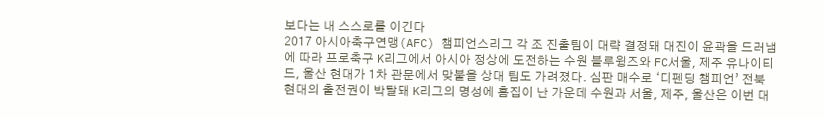보다는 내 스스로를 이긴다
2017 아시아축구연맹(AFC) 챔피언스리그 각 조 진출팀이 대략 결정돼 대진이 윤곽을 드러냄에 따라 프로축구 K리그에서 아시아 정상에 도전하는 수원 블루윙즈와 FC서울, 제주 유나이티드, 울산 현대가 1차 관문에서 맞붙을 상대 팀도 가려졌다. 심판 매수로 ‘디펜딩 챔피언’ 전북 현대의 출전권이 박탈돼 K리그의 명성에 흠집이 난 가운데 수원과 서울, 제주, 울산은 이번 대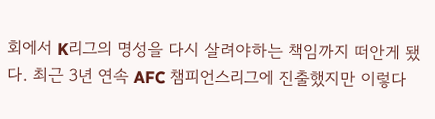회에서 K리그의 명성을 다시 살려야하는 책임까지 떠안게 됐다. 최근 3년 연속 AFC 챔피언스리그에 진출했지만 이렇다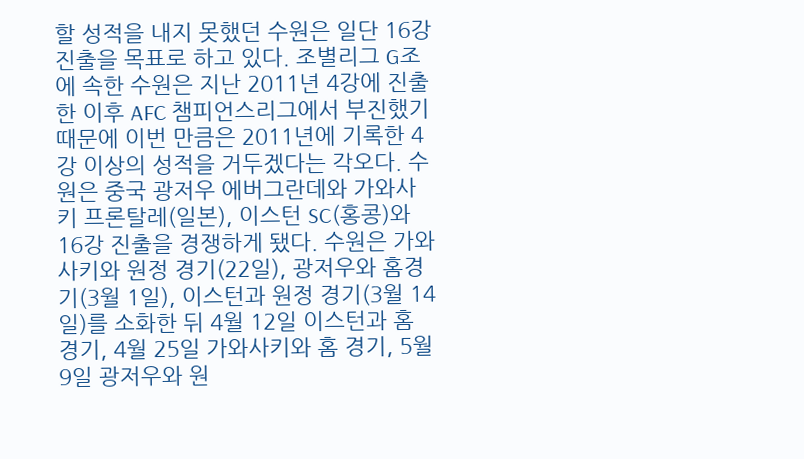할 성적을 내지 못했던 수원은 일단 16강 진출을 목표로 하고 있다. 조별리그 G조에 속한 수원은 지난 2011년 4강에 진출한 이후 AFC 챔피언스리그에서 부진했기 때문에 이번 만큼은 2011년에 기록한 4강 이상의 성적을 거두겠다는 각오다. 수원은 중국 광저우 에버그란데와 가와사키 프론탈레(일본), 이스턴 SC(홍콩)와 16강 진출을 경쟁하게 됐다. 수원은 가와사키와 원정 경기(22일), 광저우와 홈경기(3월 1일), 이스턴과 원정 경기(3월 14일)를 소화한 뒤 4월 12일 이스턴과 홈 경기, 4월 25일 가와사키와 홈 경기, 5월 9일 광저우와 원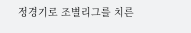정경기로 조별리그를 치른